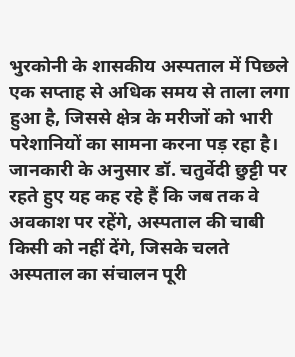भुरकोनी के शासकीय अस्पताल में पिछले एक सप्ताह से अधिक समय से ताला लगा हुआ है, जिससे क्षेत्र के मरीजों को भारी परेशानियों का सामना करना पड़ रहा है। जानकारी के अनुसार डॉ. चतुर्वेदी छुट्टी पर रहते हुए यह कह रहे हैं कि जब तक वे अवकाश पर रहेंगे, अस्पताल की चाबी किसी को नहीं देंगे, जिसके चलते अस्पताल का संचालन पूरी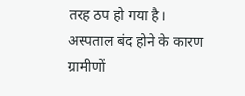तरह ठप हो गया है।
अस्पताल बंद होने के कारण ग्रामीणों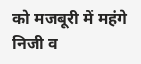को मजबूरी में महंगे निजी व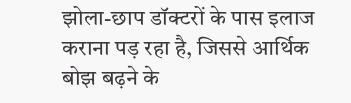झोला-छाप डॉक्टरों के पास इलाज कराना पड़ रहा है, जिससे आर्थिक बोझ बढ़ने के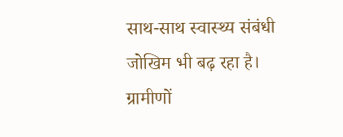साथ-साथ स्वास्थ्य संबंधी जोखिम भी बढ़ रहा है।
ग्रामीणों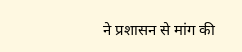ने प्रशासन से मांग की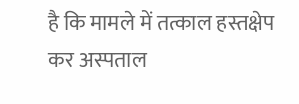है कि मामले में तत्काल हस्तक्षेप कर अस्पताल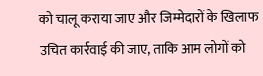को चालू कराया जाए और जिम्मेदारों के खिलाफ उचित कार्रवाई की जाए, ताकि आम लोगों को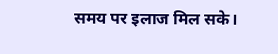समय पर इलाज मिल सके।